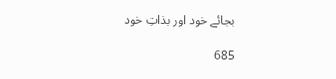بجائے خود اور بذاتِ خود

685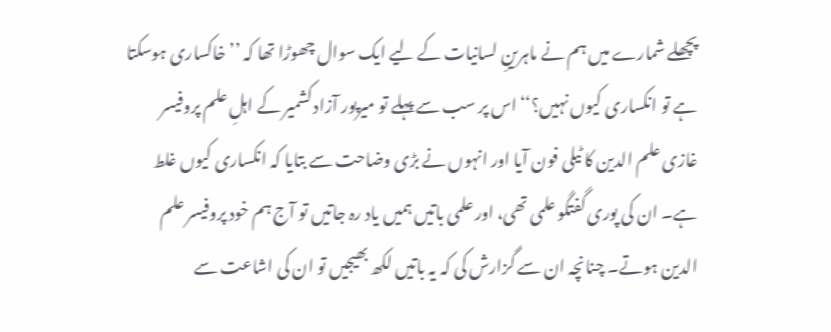پچھلے شمارے میں ہم نے ماہرینِ لسانیات کے لیے ایک سوال چھوڑا تھا کہ ’’خاکساری ہوسکتا ہے تو انکساری کیوں نہیں؟‘‘ اس پر سب سے پہلے تو میرپور آزاد کشمیر کے اہلِ علم پروفیسر غازی علم الدین کا ٹیلی فون آیا اور انہوں نے بڑی وضاحت سے بتایا کہ انکساری کیوں غلط ہے۔ ان کی پوری گفتگو علمی تھی، اور علمی باتیں ہمیں یاد رہ جاتیں تو آج ہم خود پروفیسر علم الدین ہوتے۔ چنانچہ ان سے گزارش کی کہ یہ باتیں لکھ بھیجیں تو ان کی اشاعت سے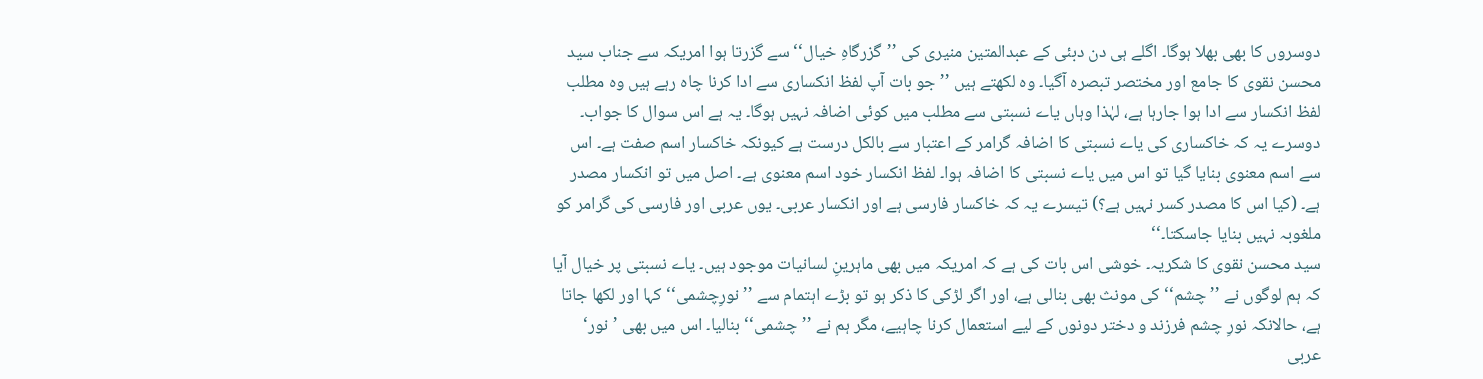دوسروں کا بھی بھلا ہوگا۔ اگلے ہی دن دبئی کے عبدالمتین منیری کی ’’گزرگاہِ خیال‘‘ سے گزرتا ہوا امریکہ سے جناب سید محسن نقوی کا جامع اور مختصر تبصرہ آگیا۔ وہ لکھتے ہیں ’’جو بات آپ لفظ انکساری سے ادا کرنا چاہ رہے ہیں وہ مطلب لفظ انکسار سے ادا ہوا جارہا ہے، لہٰذا وہاں یاے نسبتی سے مطلب میں کوئی اضافہ نہیں ہوگا۔ یہ ہے اس سوال کا جواب۔ دوسرے یہ کہ خاکساری کی یاے نسبتی کا اضافہ گرامر کے اعتبار سے بالکل درست ہے کیونکہ خاکسار اسم صفت ہے۔ اس سے اسم معنوی بنایا گیا تو اس میں یاے نسبتی کا اضافہ ہوا۔ لفظ انکسار خود اسم معنوی ہے۔ اصل میں تو انکسار مصدر ہے۔ (کیا اس کا مصدر کسر نہیں ہے؟) تیسرے یہ کہ خاکسار فارسی ہے اور انکسار عربی۔ یوں عربی اور فارسی کی گرامر کو ملغوبہ نہیں بنایا جاسکتا۔‘‘
سید محسن نقوی کا شکریہ۔ خوشی اس بات کی ہے کہ امریکہ میں بھی ماہرینِ لسانیات موجود ہیں۔ یاے نسبتی پر خیال آیا کہ ہم لوگوں نے ’’چشم‘‘ کی مونث بھی بنالی ہے، اور اگر لڑکی کا ذکر ہو تو بڑے اہتمام سے ’’نورِچشمی‘‘ کہا اور لکھا جاتا ہے، حالانکہ نورِ چشم فرزند و دختر دونوں کے لیے استعمال کرنا چاہیے، مگر ہم نے ’’چشمی‘‘ بنالیا۔ اس میں بھی ’نور‘ عربی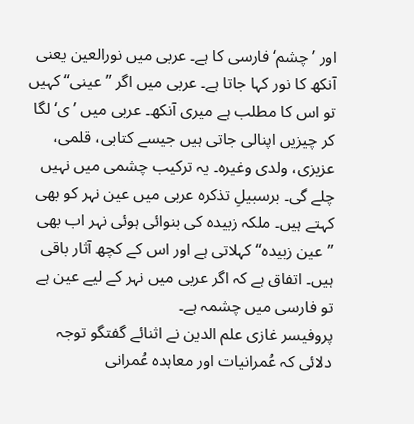اور ’چشم‘ فارسی کا ہے۔ عربی میں نورالعین یعنی آنکھ کا نور کہا جاتا ہے۔ عربی میں اگر ’’عینی‘‘ کہیں تو اس کا مطلب ہے میری آنکھ۔ عربی میں ’ی‘ لگا کر چیزیں اپنالی جاتی ہیں جیسے کتابی، قلمی، عزیزی، ولدی وغیرہ۔ یہ ترکیب چشمی میں نہیں چلے گی۔ برسبیلِ تذکرہ عربی میں عین نہر کو بھی کہتے ہیں۔ ملکہ زبیدہ کی بنوائی ہوئی نہر اب بھی ’’عین زبیدہ‘‘ کہلاتی ہے اور اس کے کچھ آثار باقی ہیں۔ اتفاق ہے کہ اگر عربی میں نہر کے لیے عین ہے تو فارسی میں چشمہ ہے۔
پروفیسر غازی علم الدین نے اثنائے گفتگو توجہ دلائی کہ عُمرانیات اور معاہدہ عُمرانی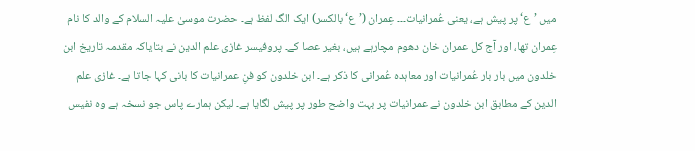میں ’ع‘ پر پیش ہے، یعنی عُمرانیات۔۔۔ عِمران (’ع‘ بالکسر) ایک الگ لفظ ہے۔ حضرت موسیٰ علیہ السلام کے والد کا نام عِمران تھا، اور آج کل عمران خان دھوم مچارہے ہیں، بغیر عصا کے۔ پروفیسر غازی علم الدین نے بتایاکہ مقدمہ تاریخ ابن خلدون میں بار بار عُمرانیات اور معاہدہ عُمرانی کا ذکر ہے۔ ابن خلدون کو فنِ عمرانیات کا بانی کہا جاتا ہے۔ غازی علم الدین کے مطابق ابن خلدون نے عمرانیات پر بہت واضح طور پر پیش لگایا ہے۔ لیکن ہمارے پاس جو نسخہ ہے وہ نفیس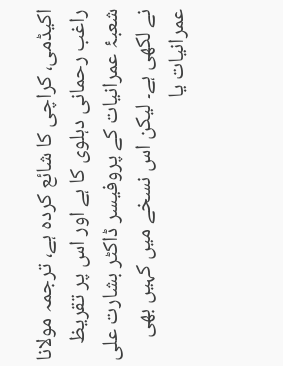اکیڈمی، کراچی کا شائع کردہ ہے، ترجمہ مولانا راغب رحمانی دہلوی کا ہے اور اس پر تقریظ شعبۂ عمرانیات کے پروفیسر ڈاکٹر بشارت علی نے لکھی ہے۔ لیکن اس نسخے میں کہیں بھی عمرانیات یا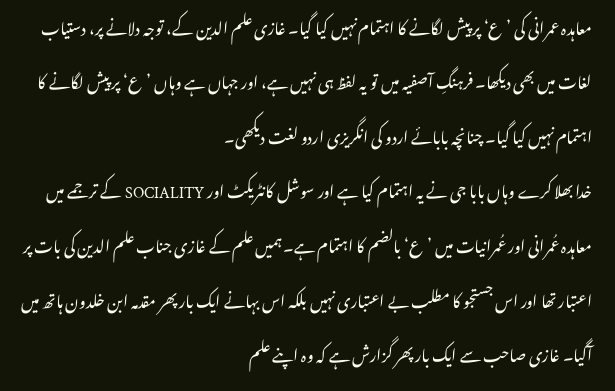معاہدہ عمرانی کی ’ع‘ پر پیش لگانے کا اہتمام نہیں کیا گیا۔ غازی علم الدین کے، توجہ دلانے پر، دستیاب لغات میں بھی دیکھا۔ فرہنگِ آصفیہ میں تو یہ لفظ ہی نہیں ہے، اور جہاں ہے وہاں ’ع‘ پر پیش لگانے کا اہتمام نہیں کیا گیا۔ چنانچہ بابائے اردو کی انگریزی اردو لغت دیکھی۔
خدا بھلا کرے وہاں بابا جی نے یہ اہتمام کیا ہے اور سوشل کانٹریکٹ اور SOCIALITY کے ترجمے میں معاہدہ عُمرانی اور عُمرانیات میں ’ع‘ بالضم کا اہتمام ہے۔ ہمیں علم کے غازی جناب علم الدین کی بات پر اعتبار تھا اور اس جستجو کا مطلب بے اعتباری نہیں بلکہ اس بہانے ایک بار پھر مقدمہ ابن خلدون ہاتھ میں آگیا۔ غازی صاحب سے ایک بار پھر گزارش ہے کہ وہ اپنے علم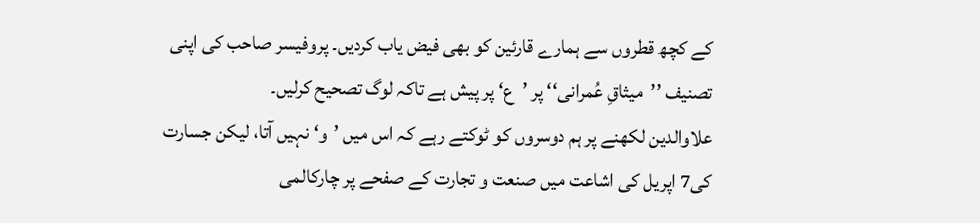کے کچھ قطروں سے ہمارے قارئین کو بھی فیض یاب کردیں۔ پروفیسر صاحب کی اپنی تصنیف ’’میثاقِ عُمرانی‘‘ پر ’ع‘ پر پیش ہے تاکہ لوگ تصحیح کرلیں۔
علاوالدین لکھنے پر ہم دوسروں کو ٹوکتے رہے کہ اس میں ’و‘ نہیں آتا، لیکن جسارت کی7 اپریل کی اشاعت میں صنعت و تجارت کے صفحے پر چارکالمی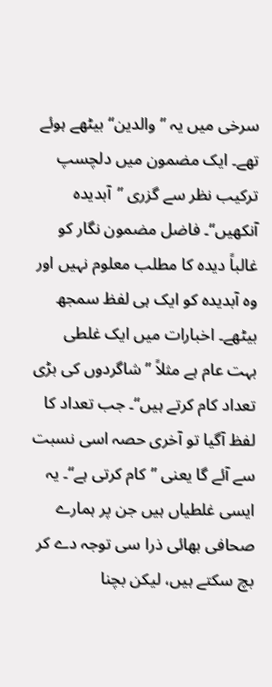سرخی میں یہ ’’والدین‘‘ بیٹھے ہوئے تھے۔ ایک مضمون میں دلچسپ ترکیب نظر سے گزری ’’آبدیدہ آنکھیں‘‘۔ فاضل مضمون نگار کو غالباً دیدہ کا مطلب معلوم نہیں اور وہ آبدیدہ کو ایک ہی لفظ سمجھ بیٹھے۔ اخبارات میں ایک غلطی بہت عام ہے مثلاً ’’شاگردوں کی بڑی تعداد کام کرتے ہیں‘‘۔ جب تعداد کا لفظ آگیا تو آخری حصہ اسی نسبت سے آئے گا یعنی ’’کام کرتی ہے‘‘۔ یہ ایسی غلطیاں ہیں جن پر ہمارے صحافی بھائی ذرا سی توجہ دے کر بچ سکتے ہیں، لیکن بچنا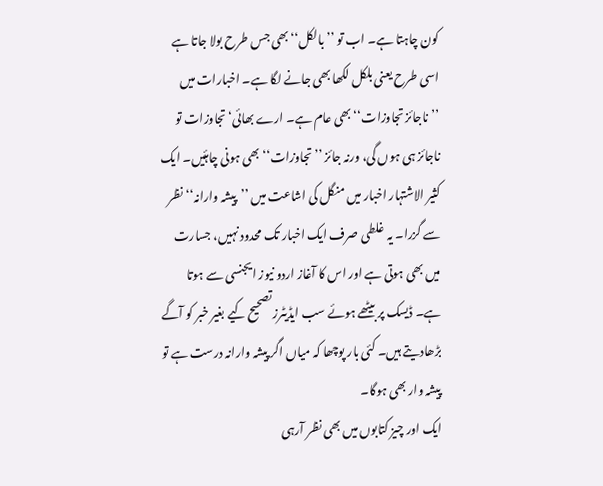کون چاہتا ہے۔ اب تو ’’بالکل‘‘ بھی جس طرح بولا جاتا ہے اسی طرح یعنی بلکل لکھا بھی جانے لگا ہے۔ اخبارات میں ’’ناجائز تجاوزات‘‘ بھی عام ہے۔ ارے بھائی‘ تجاوزات تو ناجائز ہی ہوں گی، ورنہ جائز ’’تجاوزات‘‘ بھی ہونی چاہئیں۔ ایک کثیر الاشتہار اخبار میں منگل کی اشاعت میں ’’پیشہ وارانہ‘‘ نظر سے گزرا۔ یہ غلطی صرف ایک اخبار تک محدود نہیں، جسارت میں بھی ہوتی ہے اور اس کا آغاز اردو نیوز ایجنسی سے ہوتا ہے۔ ڈیسک پر بیٹھے ہوئے سب ایڈیٹرز تصحیح کیے بغیر خبر کو آگے بڑھادیتے ہیں۔ کئی بار پوچھا کہ میاں اگر پیشہ وارانہ درست ہے تو پیشہ وار بھی ہوگا۔
ایک اور چیز کتابوں میں بھی نظر آرہی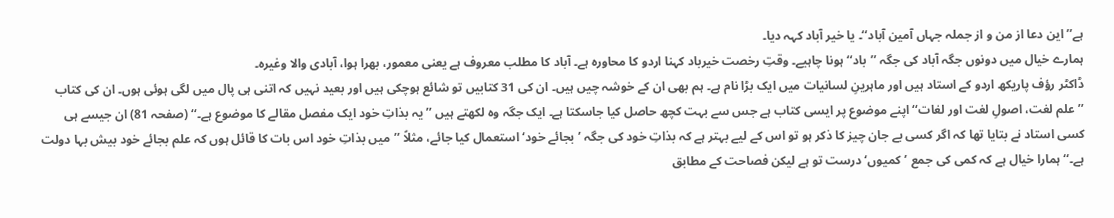ہے’’این دعا از من و از جملہ جہاں آمین آباد‘‘۔ یا خیر آباد کہہ دیا۔
ہمارے خیال میں دونوں جگہ آباد کی جگہ ’’باد‘‘ ہونا چاہیے۔ وقتِ رخصت خیرباد کہنا اردو کا محاورہ ہے۔ آباد کا مطلب معروف ہے یعنی معمور، بھرا ہوا، آبادی والا وغیرہ۔
ڈاکٹر رؤف پاریکھ اردو کے استاد ہیں اور ماہرینِ لسانیات میں ایک بڑا نام ہے۔ ہم بھی ان کے خوشہ چیں ہیں۔ ان کی 31 کتابیں تو شائع ہوچکی ہیں اور بعید نہیں کہ اتنی ہی پال میں لگی ہوئی ہوں۔ ان کی کتاب ’’علم لغت، اصولِ لغت اور لغات‘‘ اپنے موضوع پر ایسی کتاب ہے جس سے بہت کچھ حاصل کیا جاسکتا ہے۔ ایک جگہ وہ لکھتے ہیں ’’یہ بذاتِ خود ایک مفصل مقالے کا موضوع ہے۔‘‘ (صفحہ 81) ان جیسے ہی کسی استاد نے بتایا تھا کہ اگر کسی بے جان چیز کا ذکر ہو تو اس کے لیے بہتر ہے کہ بذاتِ خود کی جگہ ’بجائے خود‘ استعمال کیا جائے، مثلاً ’’میں بذاتِ خود اس بات کا قائل ہوں کہ علم بجائے خود بیش بہا دولت ہے۔‘‘ ہمارا خیال ہے کہ کمی کی جمع ’کمیوں‘ درست تو ہے لیکن فصاحت کے مطابق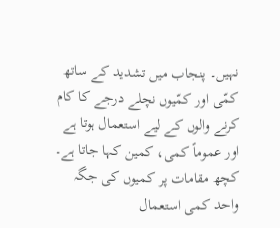نہیں۔ پنجاب میں تشدید کے ساتھ کمّی اور کمّیوں نچلے درجے کا کام کرنے والوں کے لیے استعمال ہوتا ہے اور عموماً کمی، کمین کہا جاتا ہے۔ کچھ مقامات پر کمیوں کی جگہ واحد کمی استعمال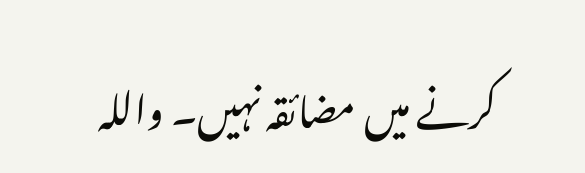کرنے میں مضائقہ نہیں۔ واللہ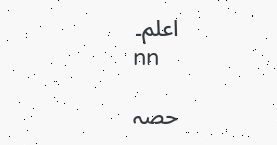اعلم۔
nn

حصہ